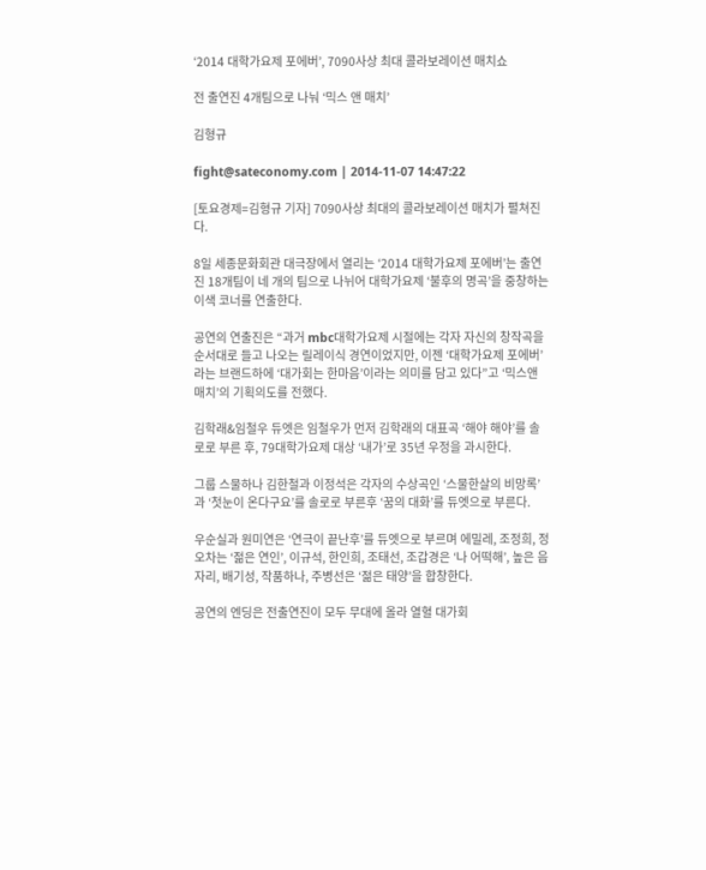‘2014 대학가요제 포에버’, 7090사상 최대 콜라보레이션 매치쇼

전 출연진 4개팀으로 나눠 ‘믹스 앤 매치’

김형규

fight@sateconomy.com | 2014-11-07 14:47:22

[토요경제=김형규 기자] 7090사상 최대의 콜라보레이션 매치가 펼쳐진다.

8일 세종문화회관 대극장에서 열리는 ‘2014 대학가요제 포에버’는 출연진 18개팀이 네 개의 팀으로 나뉘어 대학가요제 ‘불후의 명곡’을 중창하는 이색 코너를 연출한다.

공연의 연출진은 “과거 mbc대학가요제 시절에는 각자 자신의 창작곡을 순서대로 들고 나오는 릴레이식 경연이었지만, 이젠 ‘대학가요제 포에버’라는 브랜드하에 ‘대가회는 한마음’이라는 의미를 담고 있다”고 ‘믹스앤 매치’의 기획의도를 전했다.

김학래&임철우 듀엣은 임철우가 먼저 김학래의 대표곡 ‘해야 해야’를 솔로로 부른 후, 79대학가요제 대상 ‘내가’로 35년 우정을 과시한다.

그룹 스물하나 김한철과 이정석은 각자의 수상곡인 ‘스물한살의 비망록’과 ‘첫눈이 온다구요’를 솔로로 부른후 ‘꿈의 대화’를 듀엣으로 부른다.

우순실과 원미연은 ‘연극이 끝난후’를 듀엣으로 부르며 에밀레, 조정희, 정오차는 ‘젊은 연인’, 이규석, 한인희, 조태선, 조갑경은 ‘나 어떡해’, 높은 음자리, 배기성, 작품하나, 주병선은 ‘젊은 태양’을 합창한다.

공연의 엔딩은 전출연진이 모두 무대에 올라 열혈 대가회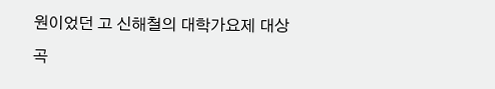원이었던 고 신해철의 대학가요제 대상곡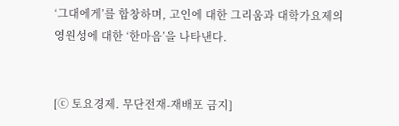‘그대에게’를 합창하며, 고인에 대한 그리움과 대학가요제의 영원성에 대한 ‘한마음’을 나타낸다.


[ⓒ 토요경제. 무단전재-재배포 금지]